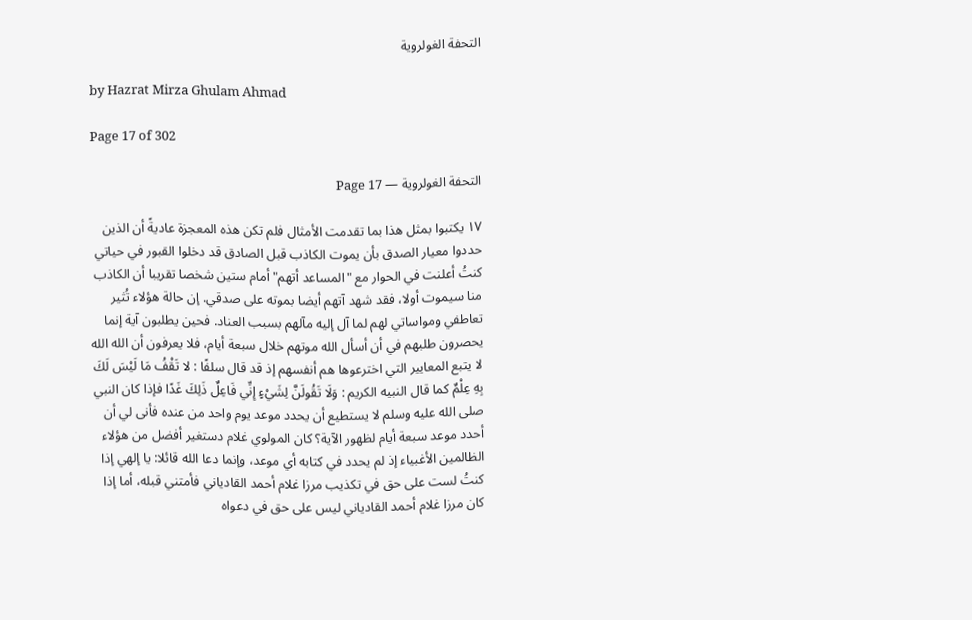التحفة الغولروية

by Hazrat Mirza Ghulam Ahmad

Page 17 of 302

التحفة الغولروية — Page 17

۱۷ يكتبوا بمثل هذا بما تقدمت الأمثال فلم تكن هذه المعجزة عاديةً أن الذين حددوا معيار الصدق بأن يموت الكاذب قبل الصادق قد دخلوا القبور في حياتي كنتُ أعلنت في الحوار مع "المساعد أتهم" أمام ستين شخصا تقريبا أن الكاذب منا سيموت أولا، فقد شهد آتهم أيضا بموته على صدقي. إن حالة هؤلاء تُثير تعاطفي ومواساتي لهم لما آل إليه مآلهم بسبب العناد. فحين يطلبون آية إنما يحصرون طلبهم في أن أسأل الله موتهم خلال سبعة أيام، فلا يعرفون أن الله الله لا يتبع المعايير التي اخترعوها هم أنفسهم إذ قد قال سلفًا : لا تَقْفُ مَا لَيْسَ لَكَ بِهِ عِلْمٌ كما قال النبيه الكريم : وَلَا تَقُولَنَّ لِشَيْءٍ إِنِّي فَاعِلٌ ذَلِكَ غَدًا فإذا كان النبي صلى الله عليه وسلم لا يستطيع أن يحدد موعد يوم واحد من عنده فأنى لي أن أحدد موعد سبعة أيام لظهور الآية؟ كان المولوي غلام دستغير أفضل من هؤلاء الظالمين الأغبياء إذ لم يحدد في كتابه أي موعد، وإنما دعا الله قائلا: يا إلهي إذا كنتُ لست على حق في تكذيب مرزا غلام أحمد القادياني فأمتني قبله، أما إذا كان مرزا غلام أحمد القادياني ليس على حق في دعواه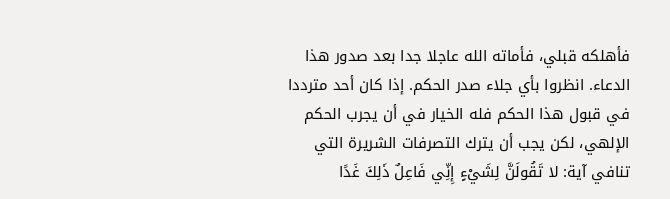فأهلكه قبلي، فأماته الله عاجلا جدا بعد صدور هذا الدعاء. انظروا بأي جلاء صدر الحكم. إذا كان أحد مترددا في قبول هذا الحكم فله الخيار في أن يجرب الحكم الإلهي، لكن يجب أن يترك التصرفات الشريرة التي تنافي آية: لا تَقُولَنَّ لِشَيْءٍ إِنِّي فَاعِلٌ ذَلِكَ غَدًا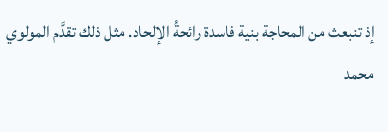إذ تنبعث من المحاجة بنية فاسدة رائحةُ الإلحاد. مثل ذلك تقدَّم المولوي محمد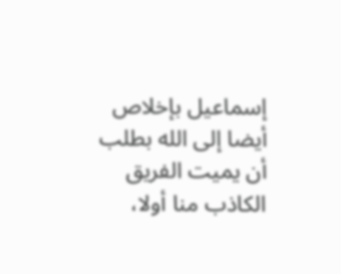إسماعيل بإخلاص أيضا إلى الله بطلب أن يميت الفريق الكاذب منا أولا،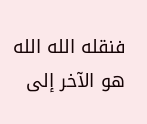فنقله الله الله هو الآخر إلى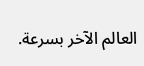العالم الآخر بسرعة.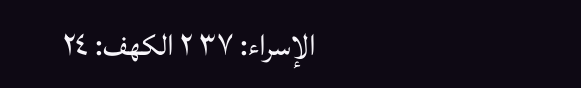الإسراء: ۳۷ ٢ الكهف: ٢٤